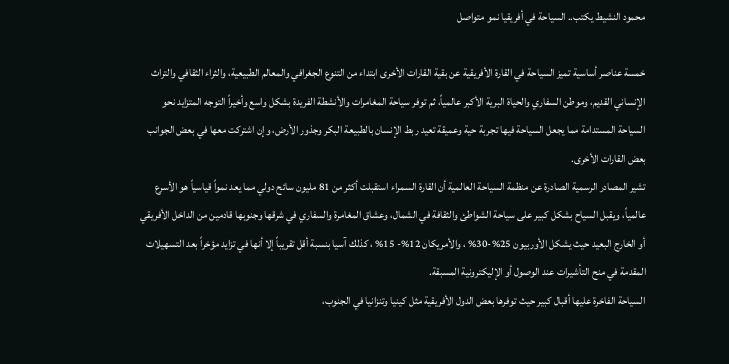محمود النشيط يكتب.. السياحة في أفريقيا نمو متواصل

خمسة عناصر أساسية تميز السياحة في القارة الأفريقية عن بقية القارات الأخرى ابتداء من التنوع الجغرافي والمعالم الطبيعية، والثراء الثقافي والتراث الإنساني القديم، وموطن السفاري والحياة البرية الأكبر عالمياً، ثم توفر سياحة المغامرات والأنشطة الفريدة بشكل واسع وأخيراً التوجه المتزايد نحو السياحة المستدامة مما يجعل السياحة فيها تجربة حية وعميقة تعيد ربط الإنسان بالطبيعة البكر وجذور الأرض، وإن اشتركت معها في بعض الجوانب بعض القارات الأخرى.
تشير المصادر الرسمية الصادرة عن منظمة السياحة العالمية أن القارة السمراء استقبلت أكثر من 81 مليون سائح دولي مما يعد نمواً قياسياً هو الأسرع عالمياً، ويقبل السياح بشكل كبير على سياحة الشواطئ والثقافة في الشمال، وعشاق المغامرة والسفاري في شرقها وجنوبها قادمين من الداخل الأفريقي أو الخارج البعيد حيث يشكل الأوربيون 25%-30% ، والأمريكان 12%- 15% ، كذلك آسيا بنسبة أقل تقريباً إلا أنها في تزايد مؤخراً بعد التسهيلات المقدمة في منح التأشيرات عند الوصول أو الإليكترونية المسبقة.
السياحة الفاخرة عليها أقبال كبير حيث توفرها بعض الدول الأفريقية مثل كينيا وتنزانيا في الجنوب،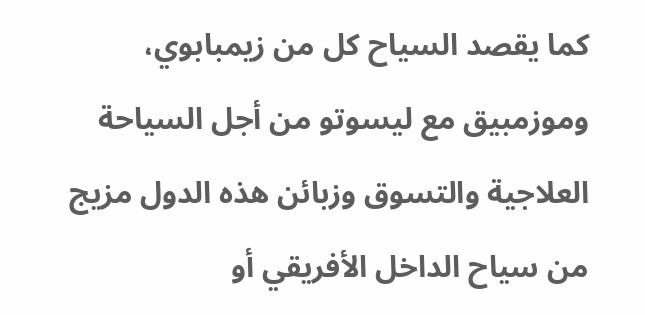كما يقصد السياح كل من زيمبابوي، وموزمبيق مع ليسوتو من أجل السياحة العلاجية والتسوق وزبائن هذه الدول مزيج من سياح الداخل الأفريقي أو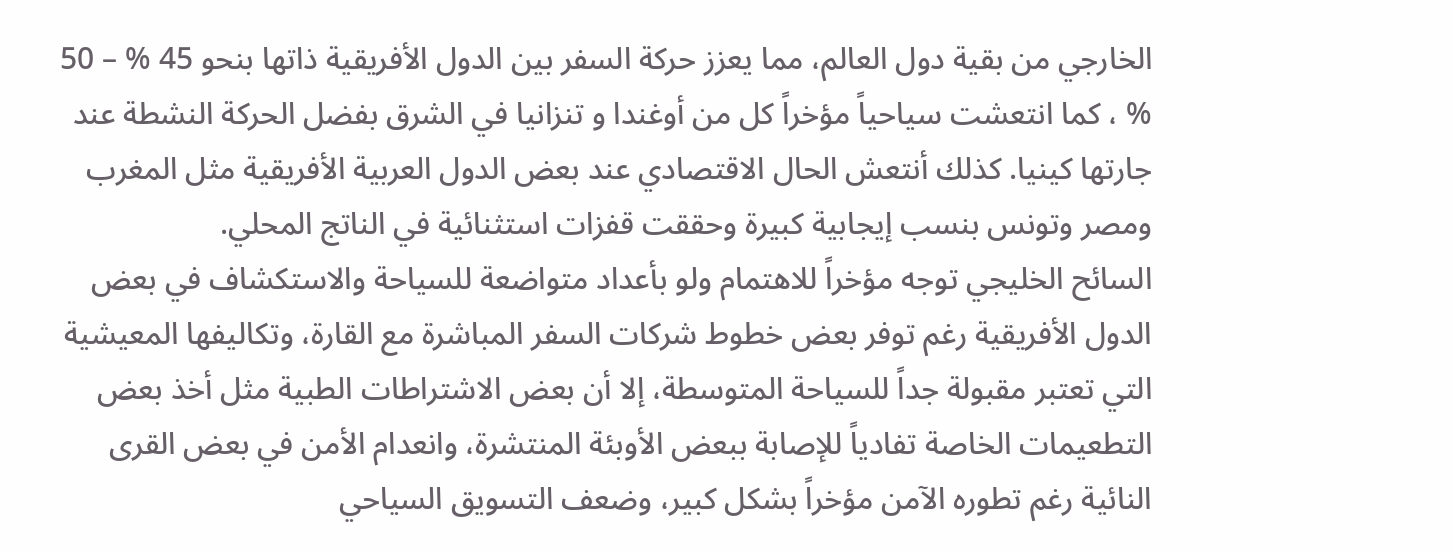الخارجي من بقية دول العالم، مما يعزز حركة السفر بين الدول الأفريقية ذاتها بنحو 45 % – 50 % ، كما انتعشت سياحياً مؤخراً كل من أوغندا و تنزانيا في الشرق بفضل الحركة النشطة عند جارتها كينيا. كذلك أنتعش الحال الاقتصادي عند بعض الدول العربية الأفريقية مثل المغرب ومصر وتونس بنسب إيجابية كبيرة وحققت قفزات استثنائية في الناتج المحلي.
السائح الخليجي توجه مؤخراً للاهتمام ولو بأعداد متواضعة للسياحة والاستكشاف في بعض الدول الأفريقية رغم توفر بعض خطوط شركات السفر المباشرة مع القارة، وتكاليفها المعيشية التي تعتبر مقبولة جداً للسياحة المتوسطة، إلا أن بعض الاشتراطات الطبية مثل أخذ بعض التطعيمات الخاصة تفادياً للإصابة ببعض الأوبئة المنتشرة، وانعدام الأمن في بعض القرى النائية رغم تطوره الآمن مؤخراً بشكل كبير، وضعف التسويق السياحي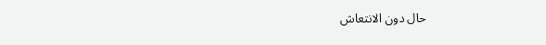حال دون الانتعاش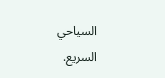السياحي السريع.